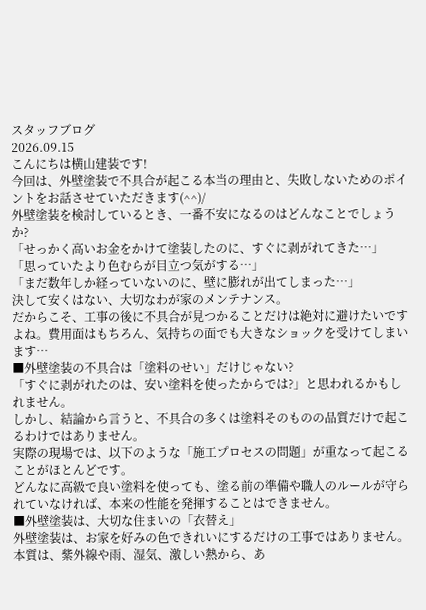スタッフブログ
2026.09.15
こんにちは横山建装です!
今回は、外壁塗装で不具合が起こる本当の理由と、失敗しないためのポイントをお話させていただきます(^^)/
外壁塗装を検討しているとき、一番不安になるのはどんなことでしょうか?
「せっかく高いお金をかけて塗装したのに、すぐに剥がれてきた…」
「思っていたより色むらが目立つ気がする…」
「まだ数年しか経っていないのに、壁に膨れが出てしまった…」
決して安くはない、大切なわが家のメンテナンス。
だからこそ、工事の後に不具合が見つかることだけは絶対に避けたいですよね。費用面はもちろん、気持ちの面でも大きなショックを受けてしまいます…
■外壁塗装の不具合は「塗料のせい」だけじゃない?
「すぐに剥がれたのは、安い塗料を使ったからでは?」と思われるかもしれません。
しかし、結論から言うと、不具合の多くは塗料そのものの品質だけで起こるわけではありません。
実際の現場では、以下のような「施工プロセスの問題」が重なって起こることがほとんどです。
どんなに高級で良い塗料を使っても、塗る前の準備や職人のルールが守られていなければ、本来の性能を発揮することはできません。
■外壁塗装は、大切な住まいの「衣替え」
外壁塗装は、お家を好みの色できれいにするだけの工事ではありません。
本質は、紫外線や雨、湿気、激しい熱から、あ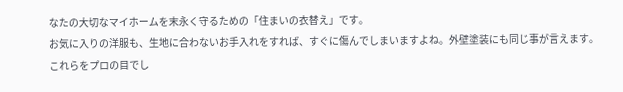なたの大切なマイホームを末永く守るための「住まいの衣替え」です。
お気に入りの洋服も、生地に合わないお手入れをすれば、すぐに傷んでしまいますよね。外壁塗装にも同じ事が言えます。
これらをプロの目でし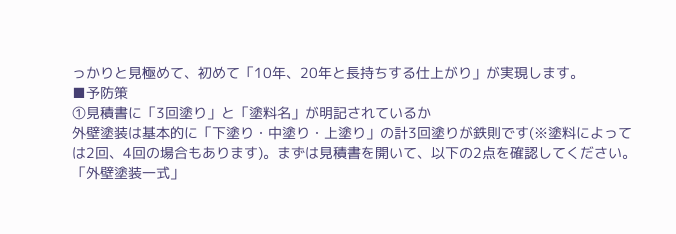っかりと見極めて、初めて「10年、20年と長持ちする仕上がり」が実現します。
■予防策
①見積書に「3回塗り」と「塗料名」が明記されているか
外壁塗装は基本的に「下塗り・中塗り・上塗り」の計3回塗りが鉄則です(※塗料によっては2回、4回の場合もあります)。まずは見積書を開いて、以下の2点を確認してください。
「外壁塗装一式」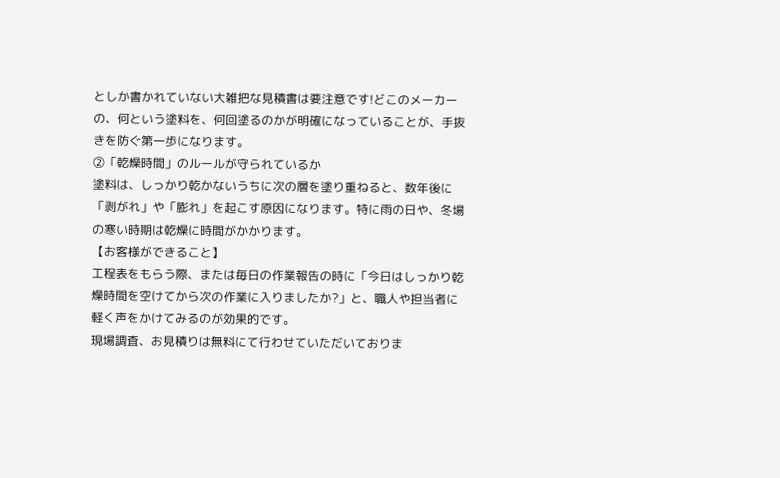としか書かれていない大雑把な見積書は要注意です!どこのメーカーの、何という塗料を、何回塗るのかが明確になっていることが、手抜きを防ぐ第一歩になります。
②「乾燥時間」のルールが守られているか
塗料は、しっかり乾かないうちに次の層を塗り重ねると、数年後に「剥がれ」や「膨れ」を起こす原因になります。特に雨の日や、冬場の寒い時期は乾燥に時間がかかります。
【お客様ができること】
工程表をもらう際、または毎日の作業報告の時に「今日はしっかり乾燥時間を空けてから次の作業に入りましたか?」と、職人や担当者に軽く声をかけてみるのが効果的です。
現場調査、お見積りは無料にて行わせていただいておりま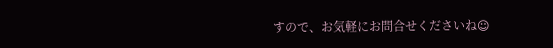すので、お気軽にお問合せくださいね☺